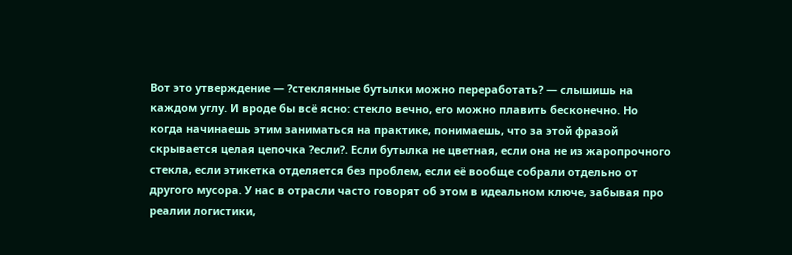Вот это утверждение — ?стеклянные бутылки можно переработать? — слышишь на каждом углу. И вроде бы всё ясно: стекло вечно, его можно плавить бесконечно. Но когда начинаешь этим заниматься на практике, понимаешь, что за этой фразой скрывается целая цепочка ?если?. Если бутылка не цветная, если она не из жаропрочного стекла, если этикетка отделяется без проблем, если её вообще собрали отдельно от другого мусора. У нас в отрасли часто говорят об этом в идеальном ключе, забывая про реалии логистики,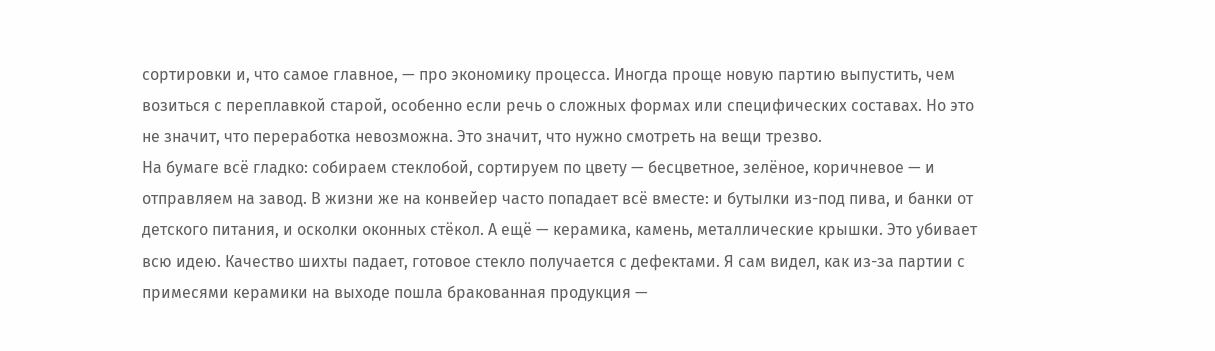сортировки и, что самое главное, — про экономику процесса. Иногда проще новую партию выпустить, чем возиться с переплавкой старой, особенно если речь о сложных формах или специфических составах. Но это не значит, что переработка невозможна. Это значит, что нужно смотреть на вещи трезво.
На бумаге всё гладко: собираем стеклобой, сортируем по цвету — бесцветное, зелёное, коричневое — и отправляем на завод. В жизни же на конвейер часто попадает всё вместе: и бутылки из-под пива, и банки от детского питания, и осколки оконных стёкол. А ещё — керамика, камень, металлические крышки. Это убивает всю идею. Качество шихты падает, готовое стекло получается с дефектами. Я сам видел, как из-за партии с примесями керамики на выходе пошла бракованная продукция —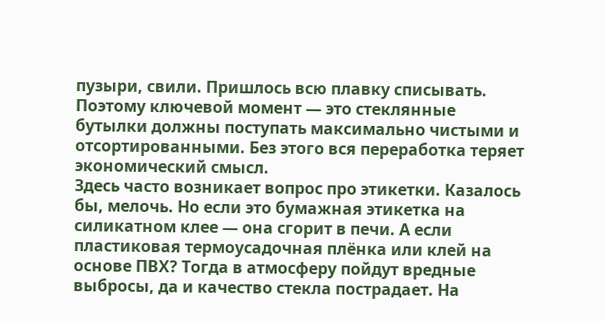пузыри, свили. Пришлось всю плавку списывать. Поэтому ключевой момент — это стеклянные бутылки должны поступать максимально чистыми и отсортированными. Без этого вся переработка теряет экономический смысл.
Здесь часто возникает вопрос про этикетки. Казалось бы, мелочь. Но если это бумажная этикетка на силикатном клее — она сгорит в печи. А если пластиковая термоусадочная плёнка или клей на основе ПВХ? Тогда в атмосферу пойдут вредные выбросы, да и качество стекла пострадает. На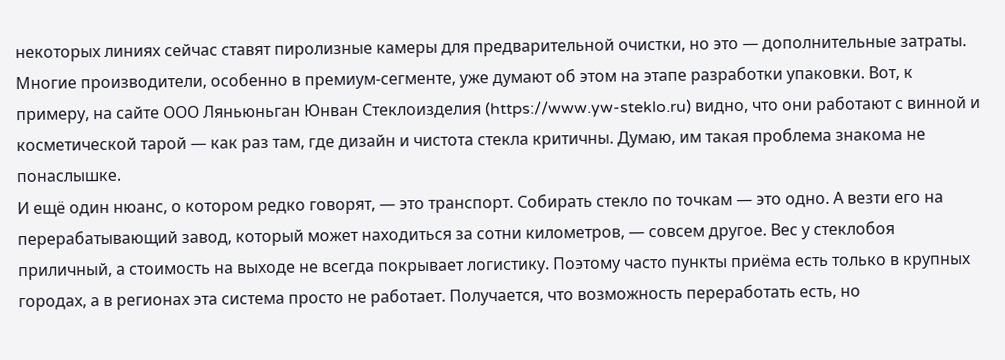некоторых линиях сейчас ставят пиролизные камеры для предварительной очистки, но это — дополнительные затраты. Многие производители, особенно в премиум-сегменте, уже думают об этом на этапе разработки упаковки. Вот, к примеру, на сайте ООО Ляньюньган Юнван Стеклоизделия (https://www.yw-steklo.ru) видно, что они работают с винной и косметической тарой — как раз там, где дизайн и чистота стекла критичны. Думаю, им такая проблема знакома не понаслышке.
И ещё один нюанс, о котором редко говорят, — это транспорт. Собирать стекло по точкам — это одно. А везти его на перерабатывающий завод, который может находиться за сотни километров, — совсем другое. Вес у стеклобоя приличный, а стоимость на выходе не всегда покрывает логистику. Поэтому часто пункты приёма есть только в крупных городах, а в регионах эта система просто не работает. Получается, что возможность переработать есть, но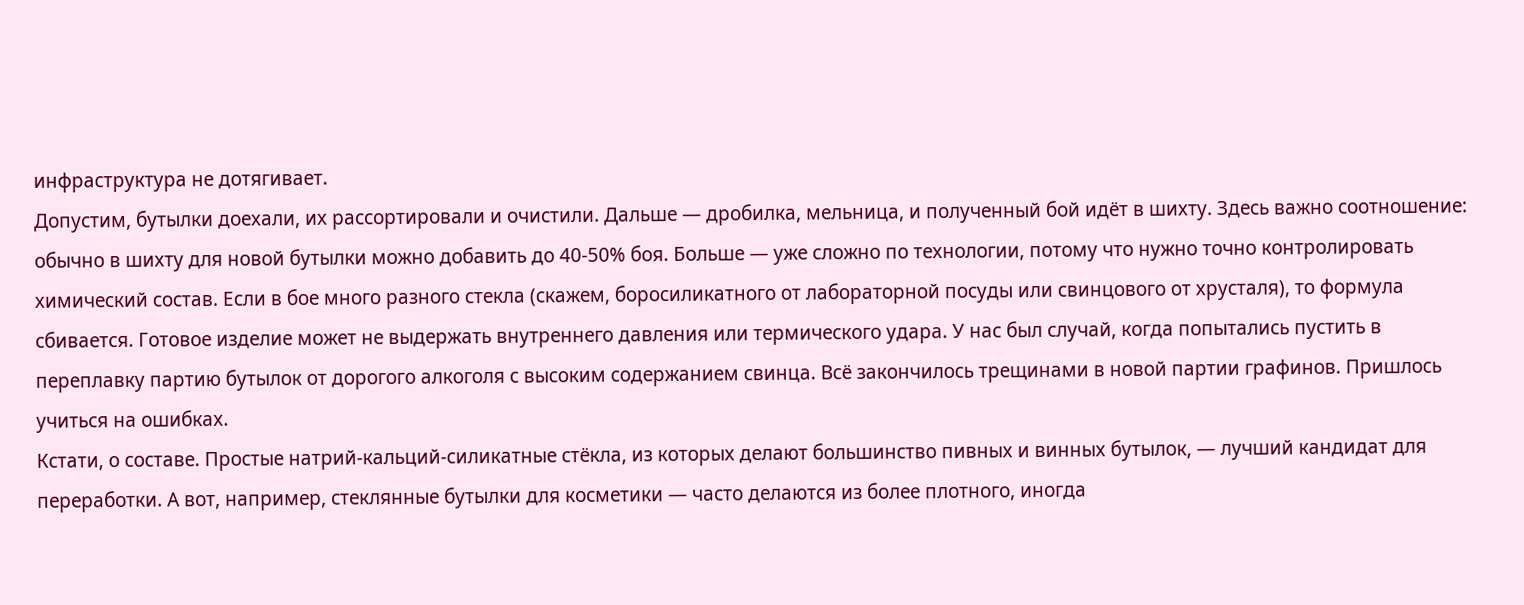инфраструктура не дотягивает.
Допустим, бутылки доехали, их рассортировали и очистили. Дальше — дробилка, мельница, и полученный бой идёт в шихту. Здесь важно соотношение: обычно в шихту для новой бутылки можно добавить до 40-50% боя. Больше — уже сложно по технологии, потому что нужно точно контролировать химический состав. Если в бое много разного стекла (скажем, боросиликатного от лабораторной посуды или свинцового от хрусталя), то формула сбивается. Готовое изделие может не выдержать внутреннего давления или термического удара. У нас был случай, когда попытались пустить в переплавку партию бутылок от дорогого алкоголя с высоким содержанием свинца. Всё закончилось трещинами в новой партии графинов. Пришлось учиться на ошибках.
Кстати, о составе. Простые натрий-кальций-силикатные стёкла, из которых делают большинство пивных и винных бутылок, — лучший кандидат для переработки. А вот, например, стеклянные бутылки для косметики — часто делаются из более плотного, иногда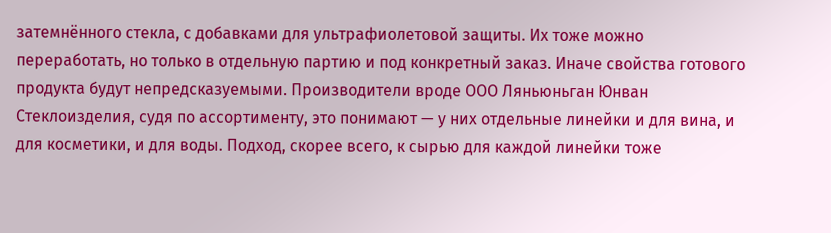затемнённого стекла, с добавками для ультрафиолетовой защиты. Их тоже можно переработать, но только в отдельную партию и под конкретный заказ. Иначе свойства готового продукта будут непредсказуемыми. Производители вроде ООО Ляньюньган Юнван Стеклоизделия, судя по ассортименту, это понимают — у них отдельные линейки и для вина, и для косметики, и для воды. Подход, скорее всего, к сырью для каждой линейки тоже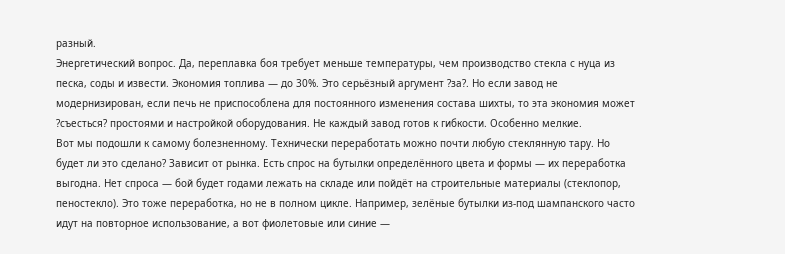разный.
Энергетический вопрос. Да, переплавка боя требует меньше температуры, чем производство стекла с нуца из песка, соды и извести. Экономия топлива — до 30%. Это серьёзный аргумент ?за?. Но если завод не модернизирован, если печь не приспособлена для постоянного изменения состава шихты, то эта экономия может ?съесться? простоями и настройкой оборудования. Не каждый завод готов к гибкости. Особенно мелкие.
Вот мы подошли к самому болезненному. Технически переработать можно почти любую стеклянную тару. Но будет ли это сделано? Зависит от рынка. Есть спрос на бутылки определённого цвета и формы — их переработка выгодна. Нет спроса — бой будет годами лежать на складе или пойдёт на строительные материалы (стеклопор, пеностекло). Это тоже переработка, но не в полном цикле. Например, зелёные бутылки из-под шампанского часто идут на повторное использование, а вот фиолетовые или синие —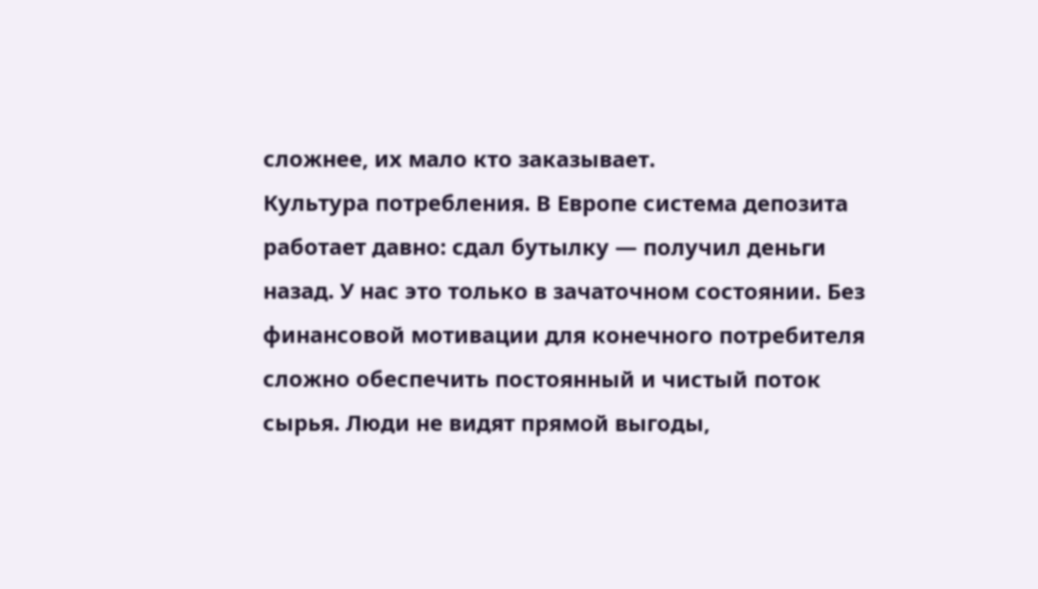сложнее, их мало кто заказывает.
Культура потребления. В Европе система депозита работает давно: сдал бутылку — получил деньги назад. У нас это только в зачаточном состоянии. Без финансовой мотивации для конечного потребителя сложно обеспечить постоянный и чистый поток сырья. Люди не видят прямой выгоды,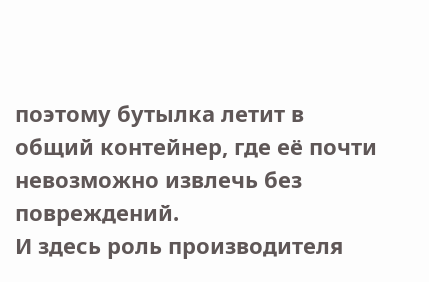поэтому бутылка летит в общий контейнер, где её почти невозможно извлечь без повреждений.
И здесь роль производителя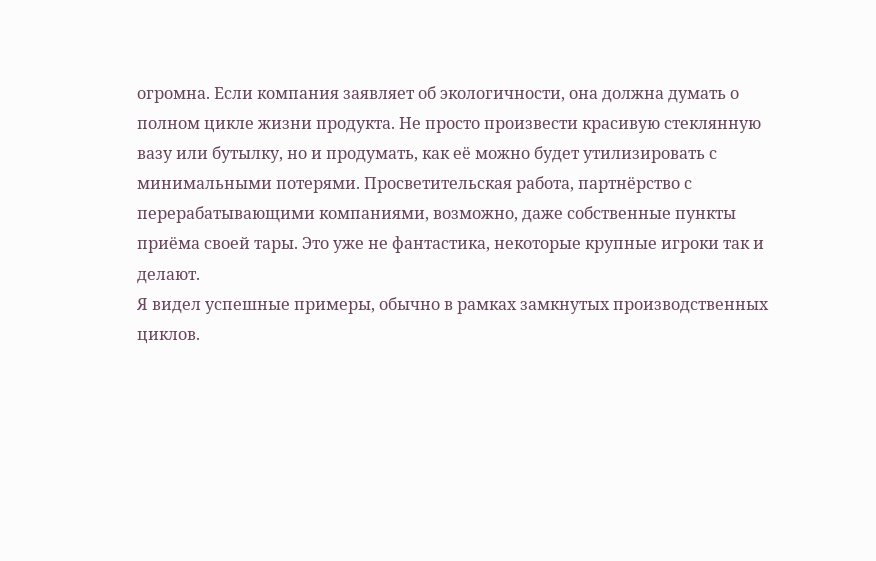огромна. Если компания заявляет об экологичности, она должна думать о полном цикле жизни продукта. Не просто произвести красивую стеклянную вазу или бутылку, но и продумать, как её можно будет утилизировать с минимальными потерями. Просветительская работа, партнёрство с перерабатывающими компаниями, возможно, даже собственные пункты приёма своей тары. Это уже не фантастика, некоторые крупные игроки так и делают.
Я видел успешные примеры, обычно в рамках замкнутых производственных циклов.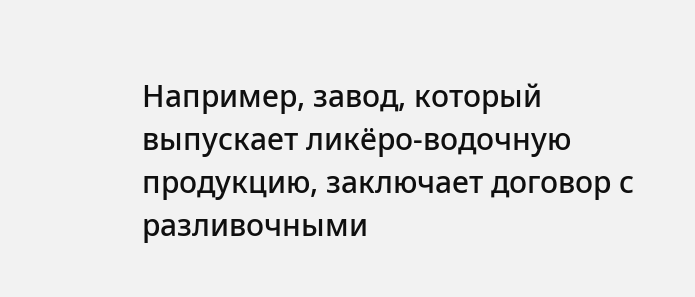Например, завод, который выпускает ликёро-водочную продукцию, заключает договор с разливочными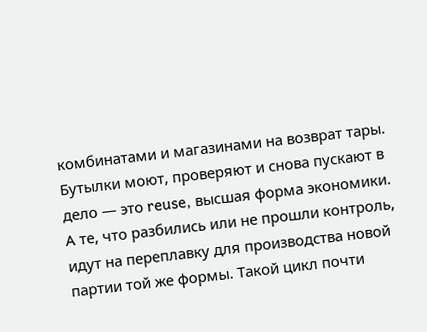комбинатами и магазинами на возврат тары. Бутылки моют, проверяют и снова пускают в дело — это reuse, высшая форма экономики. А те, что разбились или не прошли контроль, идут на переплавку для производства новой партии той же формы. Такой цикл почти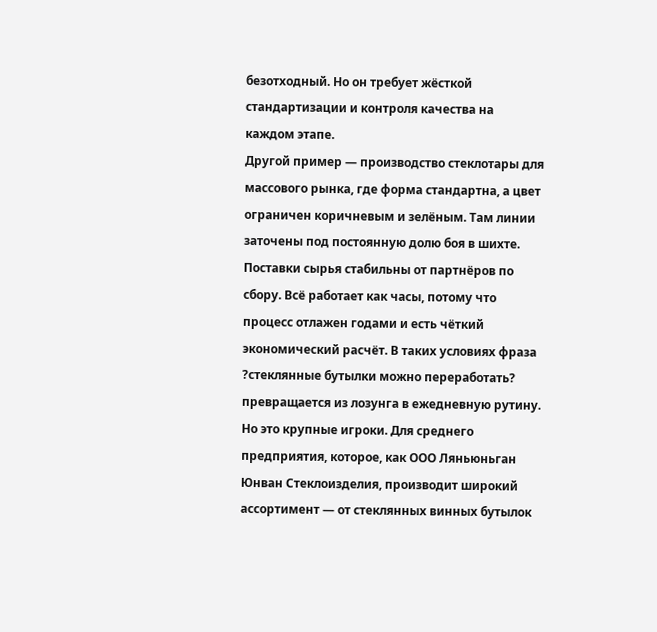безотходный. Но он требует жёсткой стандартизации и контроля качества на каждом этапе.
Другой пример — производство стеклотары для массового рынка, где форма стандартна, а цвет ограничен коричневым и зелёным. Там линии заточены под постоянную долю боя в шихте. Поставки сырья стабильны от партнёров по сбору. Всё работает как часы, потому что процесс отлажен годами и есть чёткий экономический расчёт. В таких условиях фраза ?стеклянные бутылки можно переработать? превращается из лозунга в ежедневную рутину.
Но это крупные игроки. Для среднего предприятия, которое, как ООО Ляньюньган Юнван Стеклоизделия, производит широкий ассортимент — от стеклянных винных бутылок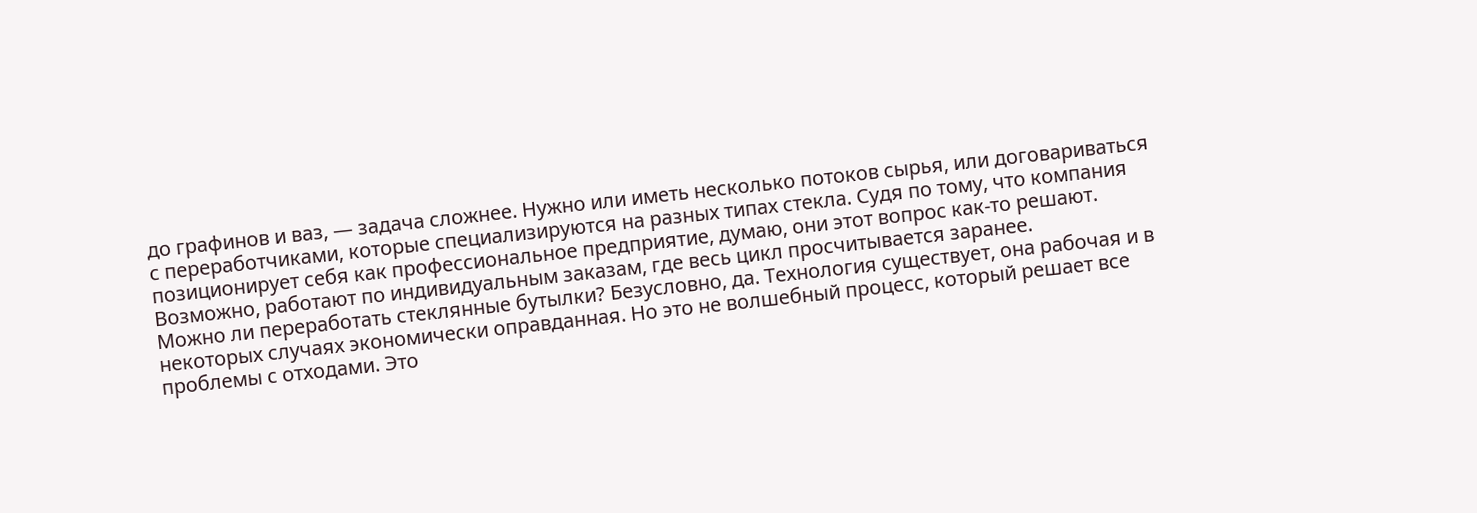до графинов и ваз, — задача сложнее. Нужно или иметь несколько потоков сырья, или договариваться с переработчиками, которые специализируются на разных типах стекла. Судя по тому, что компания позиционирует себя как профессиональное предприятие, думаю, они этот вопрос как-то решают. Возможно, работают по индивидуальным заказам, где весь цикл просчитывается заранее.
Можно ли переработать стеклянные бутылки? Безусловно, да. Технология существует, она рабочая и в некоторых случаях экономически оправданная. Но это не волшебный процесс, который решает все проблемы с отходами. Это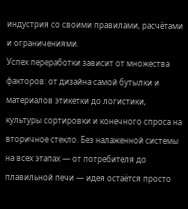индустрия со своими правилами, расчётами и ограничениями.
Успех переработки зависит от множества факторов: от дизайна самой бутылки и материалов этикетки до логистики, культуры сортировки и конечного спроса на вторичное стекло. Без налаженной системы на всех этапах — от потребителя до плавильной печи — идея остаётся просто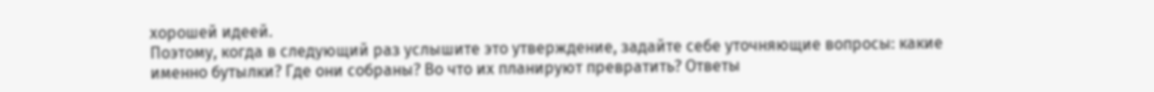хорошей идеей.
Поэтому, когда в следующий раз услышите это утверждение, задайте себе уточняющие вопросы: какие именно бутылки? Где они собраны? Во что их планируют превратить? Ответы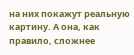на них покажут реальную картину. А она, как правило, сложнее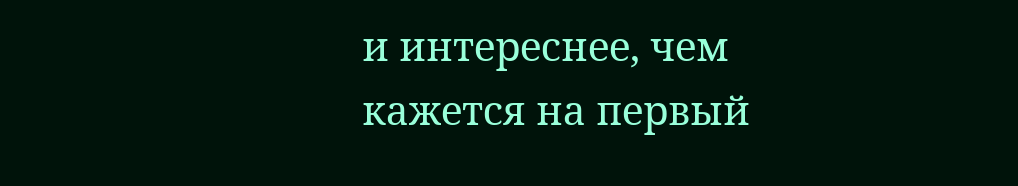и интереснее, чем кажется на первый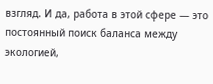взгляд. И да, работа в этой сфере — это постоянный поиск баланса между экологией,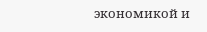экономикой и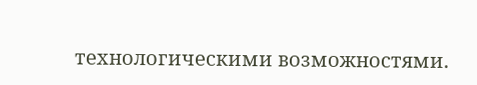технологическими возможностями.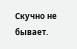Скучно не бывает.